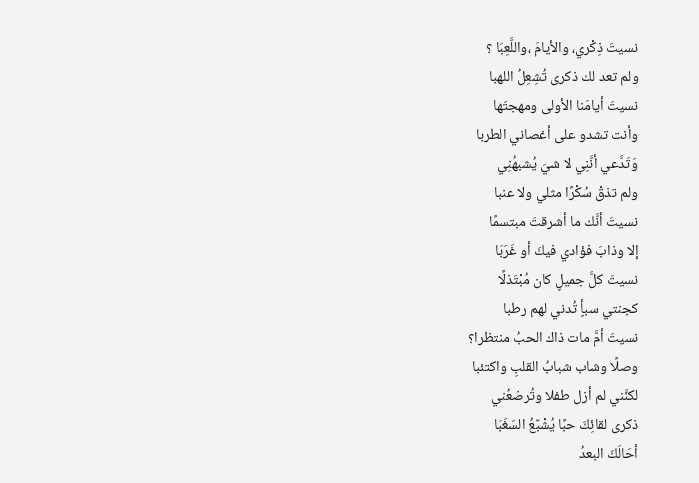نسيتَ ذِكْري، والأيامَ ،واللَّعِبَا ؟
ولم تعد لك ذكرى تُشِعِلُ اللهبا
نسيتَ أيامَنا الأولى ومهجتَها
وأنت تشدو على أغصاني الطربا
وَتَدَّعي أنَّنِي لا شيَ يُشبهُنِي
ولم تذقْ سُكْرًا مثلي ولا عنبا
نسيتَ أنَّك ما أشرقتَ مبتسمًا
إلا وذابَ فؤادي فيكَ أو غَرَبَا
نسيتَ كلَّ جميلٍ كان مُبْتَذلًا
كجنتي سبأٍ تُدني لهم رطبا
نسيتَ أمَّ مات ذاك الحبُ منتظرا؟
وصلًا وشاب شبابُ القلبِ واكتئبا
لكنَّني لم أزل طفلا وتُرضعُني
ذكرى لقائِكَ حبًا يُشْبٌعُ السَغَبَا
أحَالَكَ البعدُ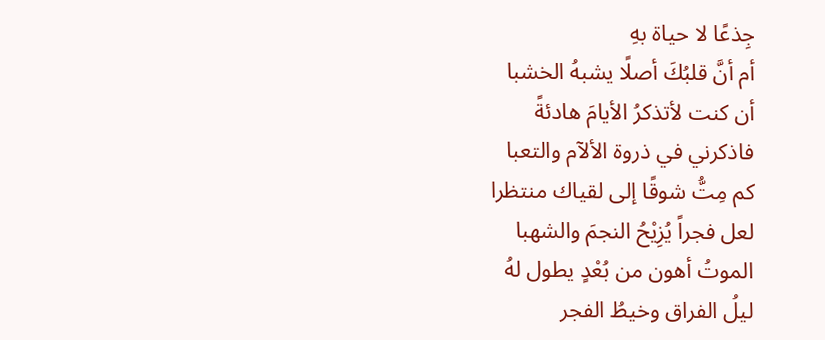جِذعًا لا حياة بهِ
أم أنَّ قلبُكَ أصلًا يشبهُ الخشبا
أن كنت لأتذكرُ الأيامَ هادئةً
فاذكرني في ذروة الألآم والتعبا
كم مِتُّ شوقًا إلى لقياك منتظرا
لعل فجراً يُزِيْحُ النجمَ والشهبا
الموتُ أهون من بُعْدٍ يطول لهُ
ليلُ الفراق وخيطُ الفجر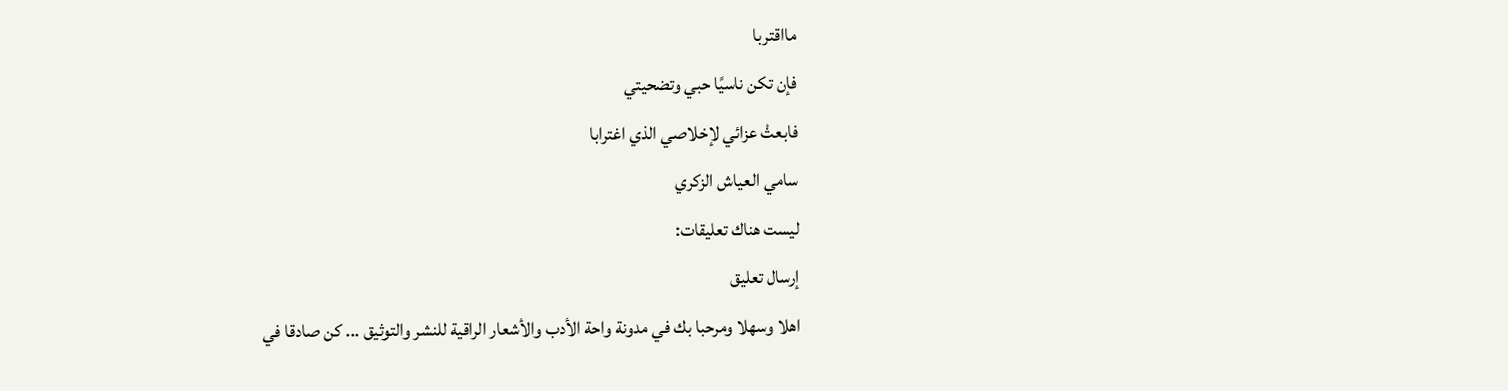مااقتربا
فإن تكن ناسيًا حبي وتضحيتي
فابعثْ عزائي لإخلاصي الذي اغترابا
سامي العياش الزكري
ليست هناك تعليقات:
إرسال تعليق
اهلا وسهلا ومرحبا بك في مدونة واحة الأدب والأشعار الراقية للنشر والتوثيق ... كن صادقا في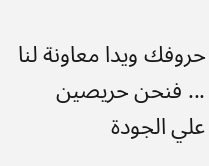حروفك ويدا معاونة لنا ... فنحن حريصين علي الجودة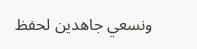ونسعي جاهدين لحفظ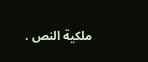ملكية النص .